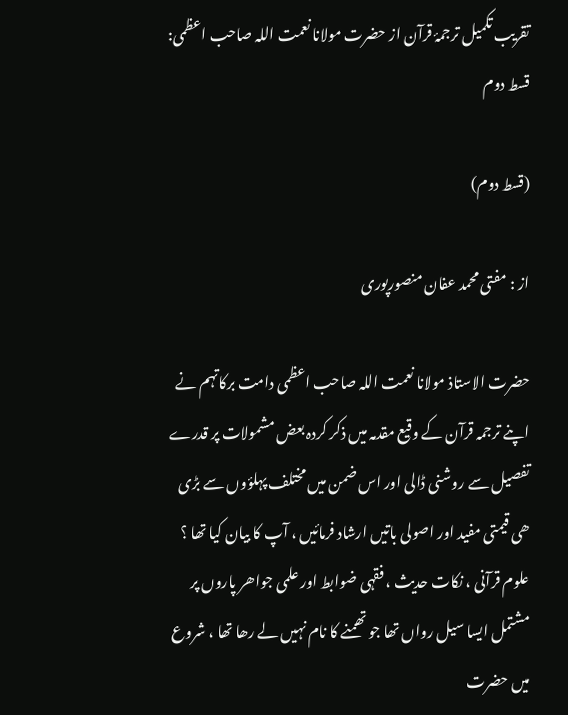تقریب تکمیل ترجمۂ قرآن از حضرت مولانا نعمت اللہ صاحب اعظمی: قسط دوم

(قسط دوم)

از : مفتی محمد عفان منصورپوری

حضرت الاستاذ مولانا نعمت اللہ صاحب اعظمی دامت برکاتہم نے اپنے ترجمہ قرآن کے وقیع مقدمہ میں ذکر کردہ بعض مشمولات پر قدرے تفصیل سے روشنی ڈالی اور اس ضمن میں مختلف پہلؤوں سے بڑی ھی قیمتی مفید اور اصولی باتیں ارشاد فرمائیں ، آپ کا بیان کیا تھا ؟ علوم قرآنی ، نکات حدیث ، فقہی ضوابط اور علمی جواھر پاروں پر مشتمل ایسا سیل رواں تھا جو تھمنے کا نام نہیں لے رھا تھا ، شروع میں حضرت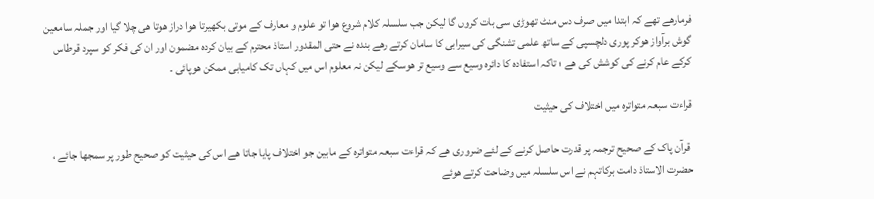فرمارھے تھے کہ ابتدا میں صرف دس منٹ تھوڑی سی بات کروں گا لیکن جب سلسلہ کلام شروع ھوا تو علوم و معارف کے موتی بکھیرتا ھوا دراز ھوتا ھی چلا گیا اور جملہ سامعین گوش برآواز ھوکر پوری دلچسپی کے ساتھ علمی تشنگی کی سیرابی کا سامان کرتے رھے بندہ نے حتی المقدور استاذ محترم کے بیان کردہ مضمون اور ان کی فکر کو سپرد قرطاس کرکے عام کرنے کی کوشش کی ھے ؛ تاکہ استفادہ کا دائرہ وسیع سے وسیع تر ھوسکے لیکن نہ معلوم اس میں کہاں تک کامیابی ممکن ھوپائی ۔

قراءت سبعہ متواترہ میں اختلاف کی حیثیت

 قرآن پاک کے صحیح ترجمہ پر قدرت حاصل کرنے کے لئے ضروری ھے کہ قراءت سبعہ متواترہ کے مابین جو اختلاف پایا جاتا ھے اس کی حیثیت کو صحیح طور پر سمجھا جائے ، حضرت الاستاذ دامت برکاتہم نے اس سلسلہ میں وضاحت کرتے ھوئے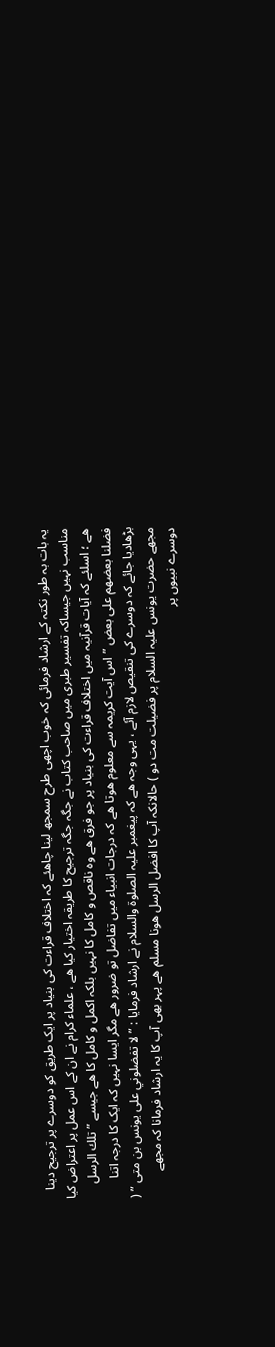یہ بات بہ طور نکتہ کے ارشاد فرمائی کہ خوب اچھی طرح سمجھ لینا چاھئے کہ اختلاف قراءت کی بنیاد پر ایک طریق کو دوسرے پر ترجیح دینا مناسب نہیں جیساکہ تفسیر طبری میں صاحب کتاب نے جگہ جگہ ترجیح کا طریقہ اختیار کیا ھے ، علماء کرام نے ان کے اس عمل پر اعتراض کیا ھے ؛ اسلئے کہ آیات قرآنیہ میں اختلاف قراءت کی بنیاد پر جو فرق ھے وہ ناقص و کامل کا نہیں بلکہ اکمل و کامل کا ھے جیسے ” تلك الرسل فضلنا بعضهم على بعض ” اس آیت کریمہ سے معلوم ھوتا ھے کہ درجات انبیاء میں تفاضل تو ضرور ھے مگر ایسا نہیں کہ ایک کا درجہ اتنا بڑھادیا جائے کہ دوسرے کی تنقیص لازم آئے ، یہی وجہ ھے کہ پیغمبر علیہ الصلوة والسلام نے ارشاد فرمایا : ” لا تفضلوني على يونس بن متى ” ( مجھے حضرت یونس علیہ السلام پر فضیلت مت دو ) حالانکہ آپ کا افضل الرسل ھونا مسلم ھے پہر بھی آپ کا یہ ارشاد فرمانا کہ مجھے دوسرے نبیوں پر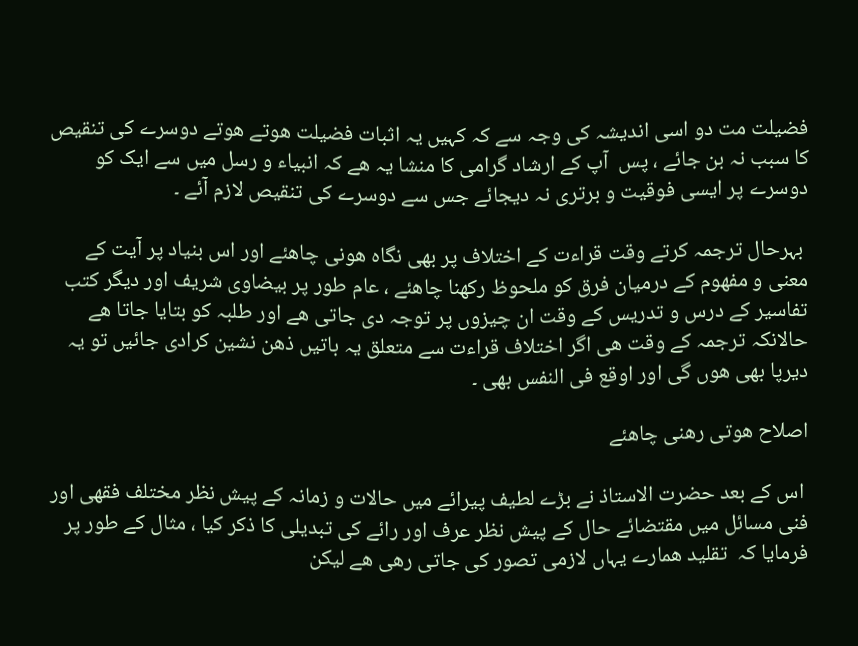فضیلت مت دو اسی اندیشہ کی وجہ سے کہ کہیں یہ اثبات فضیلت ھوتے ھوتے دوسرے کی تنقیص کا سبب نہ بن جائے ، پس  آپ کے ارشاد گرامی کا منشا یہ ھے کہ انبیاء و رسل میں سے ایک کو دوسرے پر ایسی فوقیت و برتری نہ دیجائے جس سے دوسرے کی تنقیص لازم آئے ۔

 بہرحال ترجمہ کرتے وقت قراءت کے اختلاف پر بھی نگاہ ھونی چاھئے اور اس بنیاد پر آیت کے معنی و مفھوم کے درمیان فرق کو ملحوظ رکھنا چاھئے ، عام طور پر بیضاوی شریف اور دیگر کتب تفاسیر کے درس و تدریس کے وقت ان چیزوں پر توجہ دی جاتی ھے اور طلبہ کو بتایا جاتا ھے حالانکہ ترجمہ کے وقت ھی اگر اختلاف قراءت سے متعلق یہ باتیں ذھن نشین کرادی جائیں تو یہ دیرپا بھی ھوں گی اور اوقع فی النفس بھی ۔

اصلاح ھوتی رھنی چاھئے

 اس کے بعد حضرت الاستاذ نے بڑے لطیف پیرائے میں حالات و زمانہ کے پیش نظر مختلف فقھی اور فنی مسائل میں مقتضائے حال کے پیش نظر عرف اور رائے کی تبدیلی کا ذکر کیا ، مثال کے طور پر فرمایا کہ  تقلید ھمارے یہاں لازمی تصور کی جاتی رھی ھے لیکن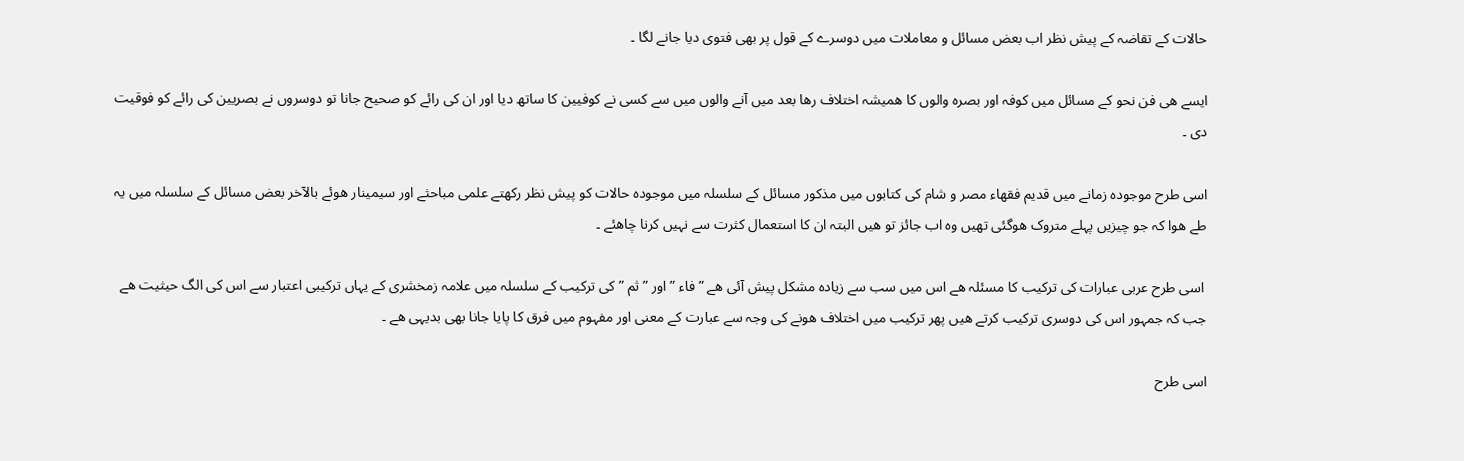حالات کے تقاضہ کے پیش نظر اب بعض مسائل و معاملات میں دوسرے کے قول پر بھی فتوی دیا جانے لگا ۔

ایسے ھی فن نحو کے مسائل میں کوفہ اور بصرہ والوں کا ھمیشہ اختلاف رھا بعد میں آنے والوں میں سے کسی نے کوفیین کا ساتھ دیا اور ان کی رائے کو صحیح جانا تو دوسروں نے بصریین کی رائے کو فوقیت دی ۔

اسی طرح موجودہ زمانے میں قدیم فقھاء مصر و شام کی کتابوں میں مذکور مسائل کے سلسلہ میں موجودہ حالات کو پیش نظر رکھتے علمی مباحثے اور سیمینار ھوئے بالآخر بعض مسائل کے سلسلہ میں یہ طے ھوا کہ جو چیزیں پہلے متروک ھوگئی تھیں وہ اب جائز تو ھیں البتہ ان کا استعمال کثرت سے نہیں کرنا چاھئے ۔

 اسی طرح عربی عبارات کی ترکیب کا مسئلہ ھے اس میں سب سے زیادہ مشکل پیش آئی ھے ” فاء ” اور ” ثم ” کی ترکیب کے سلسلہ میں علامہ زمخشری کے یہاں ترکیبی اعتبار سے اس کی الگ حیثیت ھے جب کہ جمہور اس کی دوسری ترکیب کرتے ھیں پھر ترکیب میں اختلاف ھونے کی وجہ سے عبارت کے معنی اور مفہوم میں فرق کا پایا جانا بھی بدیہی ھے ۔

اسی طرح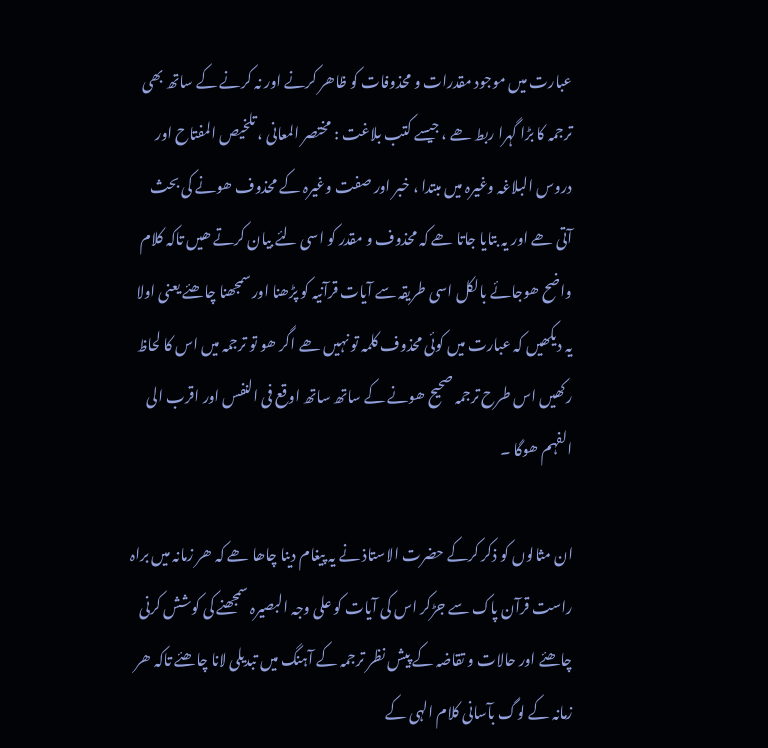عبارت میں موجود مقدرات و محذوفات کو ظاھر کرنے اور نہ کرنے کے ساتھ بھی ترجمہ کا بڑا گہرا ربط ھے ، جیسے کتب بلاغت : مختصر المعانی ، تلخیص المفتاح اور دروس البلاغہ وغیرہ میں مبتدا ، خبر اور صفت وغیرہ کے محذوف ھونے کی بحث آتی ھے اور یہ بتایا جاتا ھے کہ محذوف و مقدر کو اسی لئے بیان کرتے ھیں تاکہ کلام واضح ھوجائے بالکل اسی طریقہ سے آیات قرآنیہ کو پڑھنا اور سمجھنا چاھئے یعنی اولا یہ دیکھیں کہ عبارت میں کوئی محذوف کلمہ تو نہیں ھے اگر ھو تو ترجمہ میں اس کا لحاظ رکھیں اس طرح ترجمہ صحیح ھونے کے ساتھ ساتھ اوقع فی النفس اور اقرب الی الفہم ھوگا ۔

ان مثالوں کو ذکر کرکے حضرت الاستاذ نے یہ پیغام دینا چاھا ھے کہ ھر زمانہ میں براہ راست قرآن پاک سے جڑکر اس کی آیات کو علی وجہ البصیرہ سمجھنے کی کوشش کرنی چاھئے اور حالات و تقاضہ کے پیش نظر ترجمہ کے آہنگ میں تبدیلی لانا چاھئے تاکہ ھر زمانہ کے لوگ بآسانی کلام الہی کے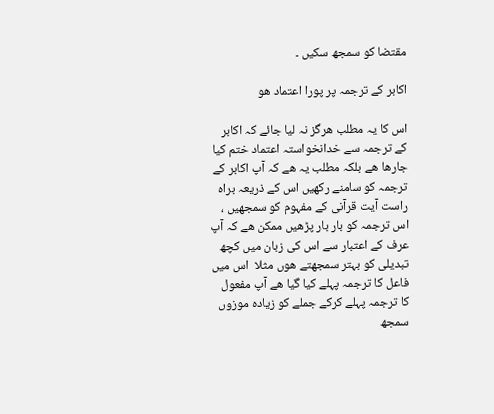مقتضا کو سمجھ سکیں ۔

اکابر کے ترجمہ پر پورا اعتماد ھو

اس کا یہ مطلب ھرگز نہ لیا جائے کہ اکابر کے ترجمہ سے خدانخواستہ اعتماد ختم کیا جارھا ھے بلکہ مطلب یہ ھے کہ آپ اکابر کے ترجمہ کو سامنے رکھیں اس کے ذریعہ براہ راست آیت قرآنی کے مفہوم کو سمجھیں ، اس ترجمہ کو بار بار پڑھیں ممکن ھے کہ آپ عرف کے اعتبار سے اس کی زبان میں کچھ تبدیلی کو بہتر سمجھتے ھوں مثلا  اس میں فاعل کا ترجمہ پہلے کیا گیا ھے آپ مفعول کا ترجمہ پہلے کرکے جملے کو زیادہ موزوں سمجھ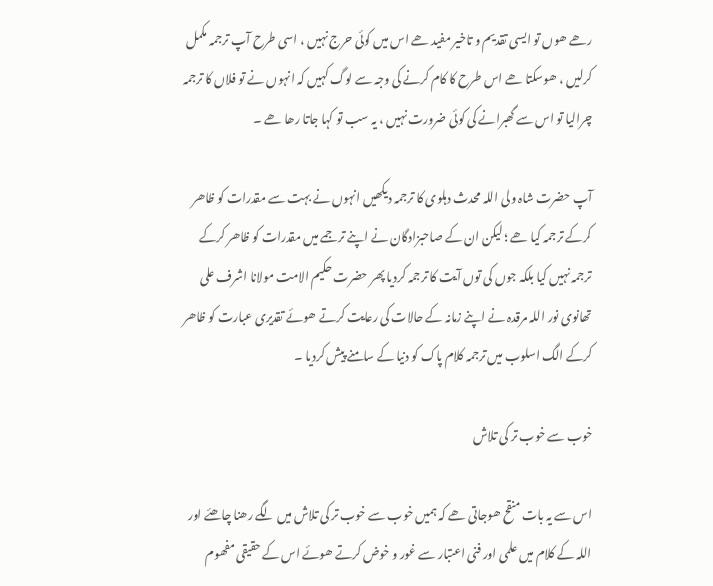رھے ھوں تو ایسی تقدیم و تاخیر مفید ھے اس میں کوئی حرج نہیں ، اسی طرح آپ ترجمہ مکمل کرلیں ، ھوسکتا ھے اس طرح کا کام کرنے کی وجہ سے لوگ کہیں کہ انہوں نے تو فلاں کا ترجمہ چرالیا تو اس سے گھبرانے کی کوئی ضرورت نہیں ، یہ سب تو کہا جاتا رھا ھے ۔

آپ حضرت شاہ ولی اللہ محدث دہلوی کا ترجمہ دیکھیں انہوں نے بہت سے مقدرات کو ظاھر کرکے ترجمہ کیا ھے ؛ لیکن ان کے صاحبزادگان نے اپنے ترجمے میں مقدرات کو ظاھر کرکے ترجمہ نہیں کیا بلکہ جوں کی توں آیت کا ترجمہ کردیا پھر حضرت حکیم الامت مولانا اشرف علی تھانوی نور اللہ مرقدہ نے اپنے زمانہ کے حالات کی رعایت کرتے ھوئے تقدیری عبارت کو ظاھر کرکے الگ اسلوب میں ترجمہ کلام پاک کو دنیا کے سامنے پیش کردیا ۔

خوب سے خوب تر کی تلاش

اس سے یہ بات منقح ھوجاتی ھے کہ ہمیں خوب سے خوب تر کی تلاش میں لگے رھنا چاھئے اور اللہ کے کلام میں علمی اور فنی اعتبار سے غور و خوض کرتے ھوئے اس کے حقیقی مفھوم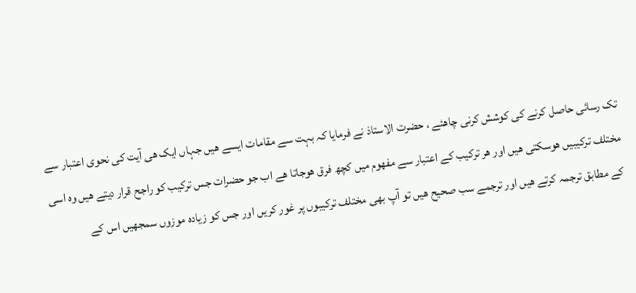تک رسائی حاصل کرنے کی کوشش کرنی چاھئے ، حضرت الاستاذ نے فرمایا کہ بہت سے مقامات ایسے ھیں جہاں ایک ھی آیت کی نحوی اعتبار سے مختلف ترکیبیں ھوسکتی ھیں اور ھر ترکیب کے اعتبار سے مفھوم میں کچھ فرق ھوجاتا ھے اب جو حضرات جس ترکیب کو راجح قرار دیتے ھیں وہ اسی کے مطابق ترجمہ کرتے ھیں اور ترجمے سب صحیح ھیں تو آپ بھی مختلف ترکیبوں پر غور کریں اور جس کو زیادہ موزوں سمجھیں اس کے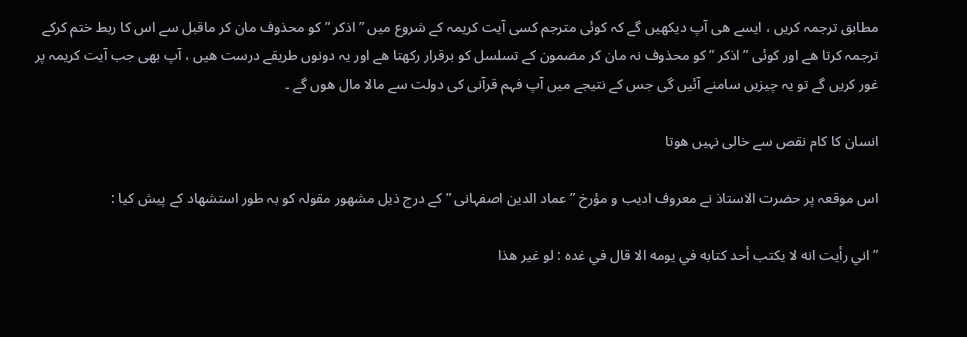مطابق ترجمہ کریں ، ایسے ھی آپ دیکھیں گے کہ کوئی مترجم کسی آیت کریمہ کے شروع میں ” اذکر ” کو محذوف مان کر ماقبل سے اس کا ربط ختم کرکے ترجمہ کرتا ھے اور کوئی ” اذکر ” کو محذوف نہ مان کر مضمون کے تسلسل کو برقرار رکھتا ھے اور یہ دونوں طریقے درست ھیں ، آپ بھی جب آیت کریمہ پر غور کریں گے تو یہ چیزیں سامنے آئیں گی جس کے نتیجے میں آپ فہم قرآنی کی دولت سے مالا مال ھوں گے ۔

انسان کا کام نقص سے خالی نہیں ھوتا

اس موقعہ پر حضرت الاستاذ نے معروف ادیب و مؤرخ ” عماد الدین اصفہانی ” کے درج ذیل مشھور مقولہ کو بہ طور استشھاد کے پیش کیا :

” اني رأيت انه لا يكتب أحد كتابه في يومه الا قال في غده : لو غير هذا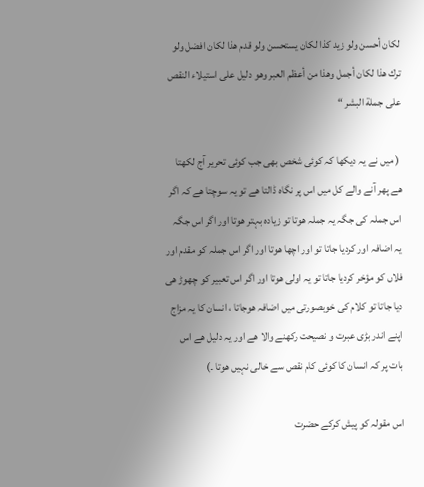لكان أحسن ولو زيد كذا لكان يستحسن ولو قدم هذا لكان افضل ولو ترك هذا لكان أجمل وهذا من أعظم العبر وهو دليل على استيلاء النقص على جملة البشر “

 ( میں نے یہ دیکھا کہ کوئی شخص بھی جب کوئی تحریر آج لکھتا ھے پھر آنے والے کل میں اس پر نگاہ ڈالتا ھے تو یہ سوچتا ھے کہ اگر اس جملہ کی جگہ یہ جملہ ھوتا تو زیادہ بہتر ھوتا اور اگر اس جگہ یہ اضافہ اور کردیا جاتا تو اور اچھا ھوتا اور اگر اس جملہ کو مقدم اور فلاں کو مؤخر کردیا جاتا تو یہ اولی ھوتا اور اگر اس تعبیر کو چھوڑ ھی دیا جاتا تو کلام کی خوبصورتی میں اضافہ ھوجاتا ، انسان کا یہ مزاج اپنے اندر بڑی عبرت و نصیحت رکھنے والا ھے اور یہ دلیل ھے اس بات پر کہ انسان کا کوئی کام نقص سے خالی نہیں ھوتا ۔)

اس مقولہ کو پیش کرکے حضرت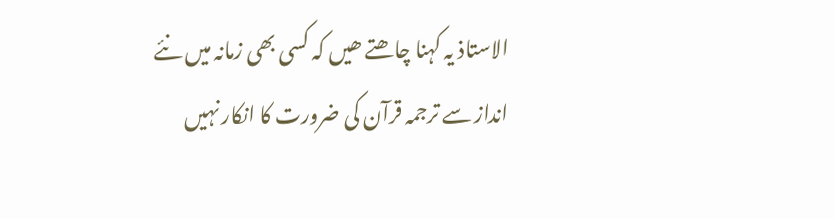الاستاذ یہ کہنا چاھتے ھیں کہ کسی بھی زمانہ میں نئے انداز سے ترجمہ قرآن کی ضرورت کا انکار نہیں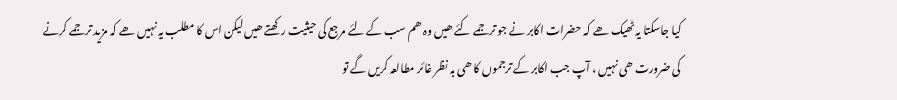کیا جاسکتا یہ ٹھیک ھے کہ حضرات اکابر نے جو ترجمے کئے ھیں وہ ھم سب کے لئے مرجع کی حیثیت رکھتے ھیں لیکن اس کا مطلب یہ نہیں ھے کہ مزید ترجمے کرنے کی ضرورت ھی نہیں ، آپ جب اکابر کے ترجموں کا ھی بہ نظر غائر مطالعہ کریں گے تو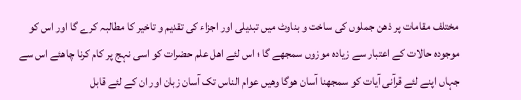مختلف مقامات پر ذھن جملوں کی ساخت و بناوٹ میں تبدیلی اور اجزاء کی تقدیم و تاخیر کا مطالبہ کرے گا اور اس کو موجودہ حالات کے اعتبار سے زیادہ موزوں سمجھے گا ؛ اس لئے اھل علم حضرات کو اسی نہج پر کام کرنا چاھئے اس سے جہاں اپنے لئے قرآنی آیات کو سمجھنا آسان ھوگا وھیں عوام الناس تک آسان زبان اور ان کے لئے قابل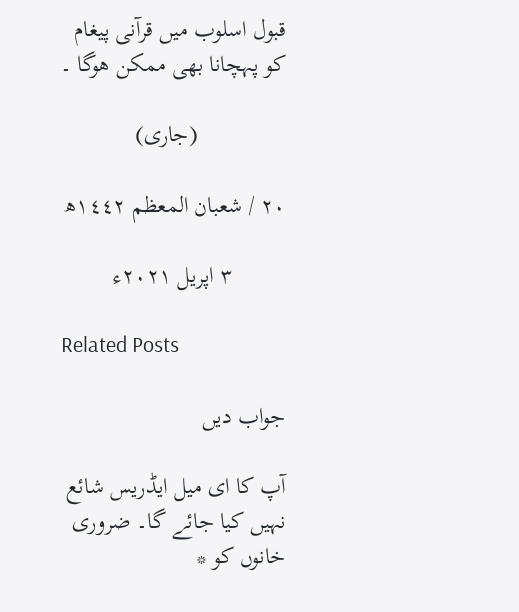قبول اسلوب میں قرآنی پیغام کو پہچانا بھی ممکن ھوگا ۔

               (جاری)

۲۰ / شعبان المعظم ۱٤٤٢ھ

         ۳ اپریل ۲۰۲۱ء

Related Posts

جواب دیں

آپ کا ای میل ایڈریس شائع نہیں کیا جائے گا۔ ضروری خانوں کو *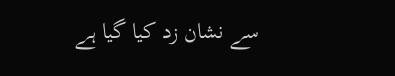سے نشان زد کیا گیا ہے